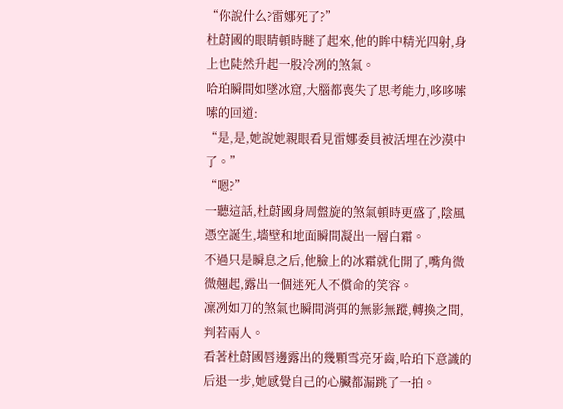“你說什么?雷娜死了?”
杜蔚國的眼睛頓時瞇了起來,他的眸中精光四射,身上也陡然升起一股冷冽的煞氣。
哈珀瞬間如墜冰窟,大腦都喪失了思考能力,哆哆嗦嗦的回道:
“是,是,她說她親眼看見雷娜委員被活埋在沙漠中了。”
“嗯?”
一聽這話,杜蔚國身周盤旋的煞氣頓時更盛了,陰風憑空誕生,墻壁和地面瞬間凝出一層白霜。
不過只是瞬息之后,他臉上的冰霜就化開了,嘴角微微翹起,露出一個迷死人不償命的笑容。
凜冽如刀的煞氣也瞬間消弭的無影無蹤,轉換之間,判若兩人。
看著杜蔚國唇邊露出的幾顆雪亮牙齒,哈珀下意識的后退一步,她感覺自己的心臟都漏跳了一拍。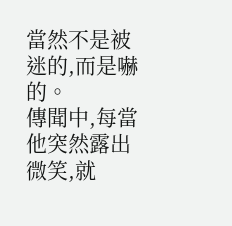當然不是被迷的,而是嚇的。
傳聞中,每當他突然露出微笑,就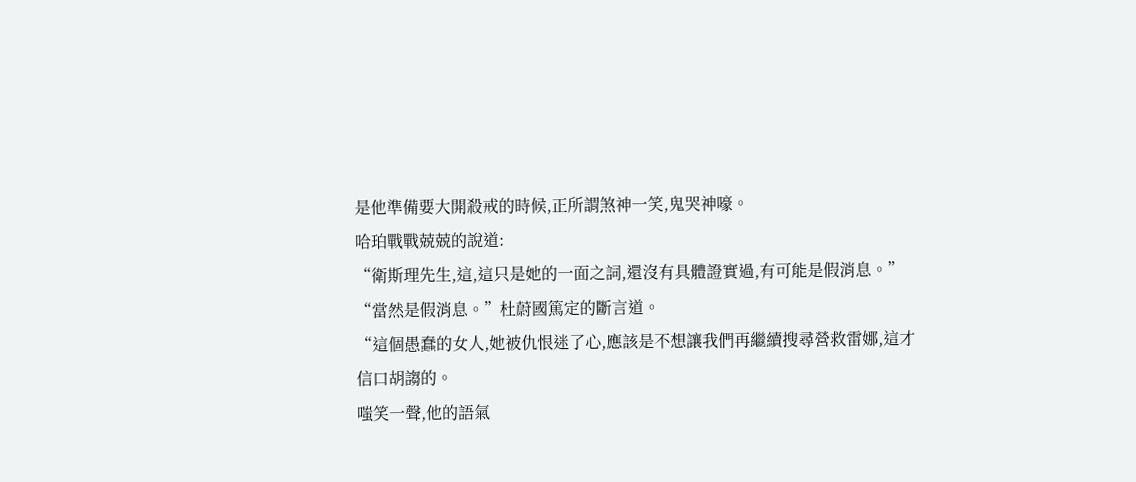是他準備要大開殺戒的時候,正所謂煞神一笑,鬼哭神嚎。
哈珀戰戰兢兢的說道:
“衛斯理先生,這,這只是她的一面之詞,還沒有具體證實過,有可能是假消息。”
“當然是假消息。”杜蔚國篤定的斷言道。
“這個愚蠢的女人,她被仇恨迷了心,應該是不想讓我們再繼續搜尋營救雷娜,這才信口胡謅的。
嗤笑一聲,他的語氣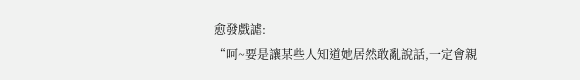愈發戲謔:
“呵~要是讓某些人知道她居然敢亂說話,一定會親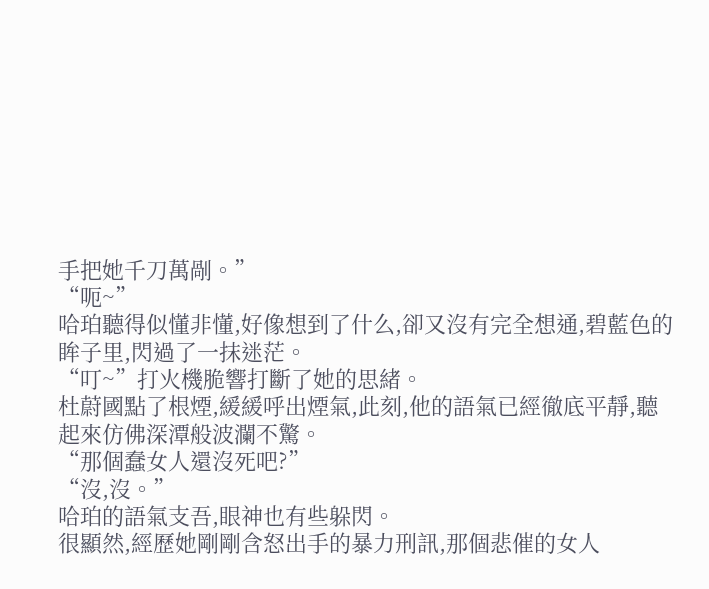手把她千刀萬剮。”
“呃~”
哈珀聽得似懂非懂,好像想到了什么,卻又沒有完全想通,碧藍色的眸子里,閃過了一抹迷茫。
“叮~”打火機脆響打斷了她的思緒。
杜蔚國點了根煙,緩緩呼出煙氣,此刻,他的語氣已經徹底平靜,聽起來仿佛深潭般波瀾不驚。
“那個蠢女人還沒死吧?”
“沒,沒。”
哈珀的語氣支吾,眼神也有些躲閃。
很顯然,經歷她剛剛含怒出手的暴力刑訊,那個悲催的女人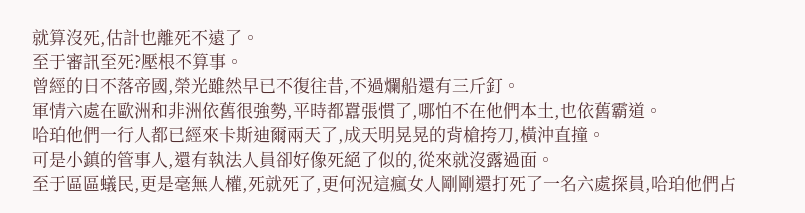就算沒死,估計也離死不遠了。
至于審訊至死?壓根不算事。
曾經的日不落帝國,榮光雖然早已不復往昔,不過爛船還有三斤釘。
軍情六處在歐洲和非洲依舊很強勢,平時都囂張慣了,哪怕不在他們本土,也依舊霸道。
哈珀他們一行人都已經來卡斯迪爾兩天了,成天明晃晃的背槍挎刀,橫沖直撞。
可是小鎮的管事人,還有執法人員卻好像死絕了似的,從來就沒露過面。
至于區區蟻民,更是毫無人權,死就死了,更何況這瘋女人剛剛還打死了一名六處探員,哈珀他們占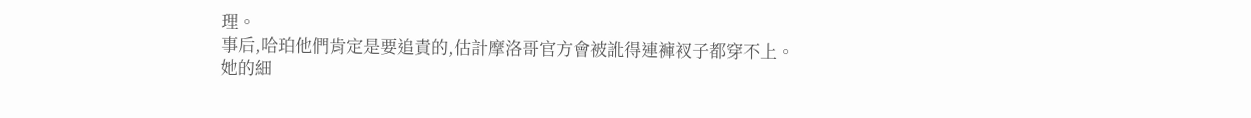理。
事后,哈珀他們肯定是要追責的,估計摩洛哥官方會被訛得連褲衩子都穿不上。
她的細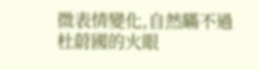微表情變化,自然瞞不過杜蔚國的火眼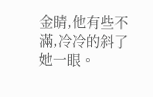金睛,他有些不滿,冷冷的斜了她一眼。